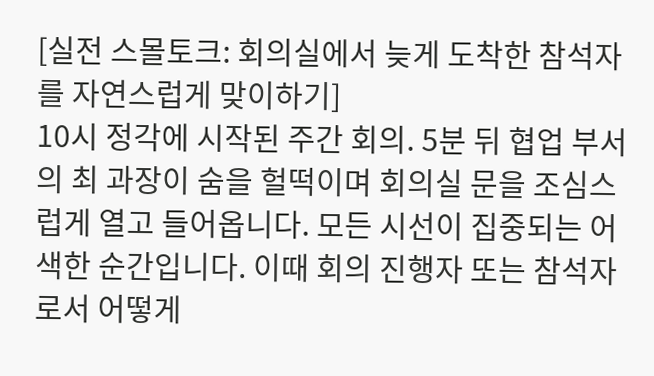[실전 스몰토크: 회의실에서 늦게 도착한 참석자를 자연스럽게 맞이하기]
10시 정각에 시작된 주간 회의. 5분 뒤 협업 부서의 최 과장이 숨을 헐떡이며 회의실 문을 조심스럽게 열고 들어옵니다. 모든 시선이 집중되는 어색한 순간입니다. 이때 회의 진행자 또는 참석자로서 어떻게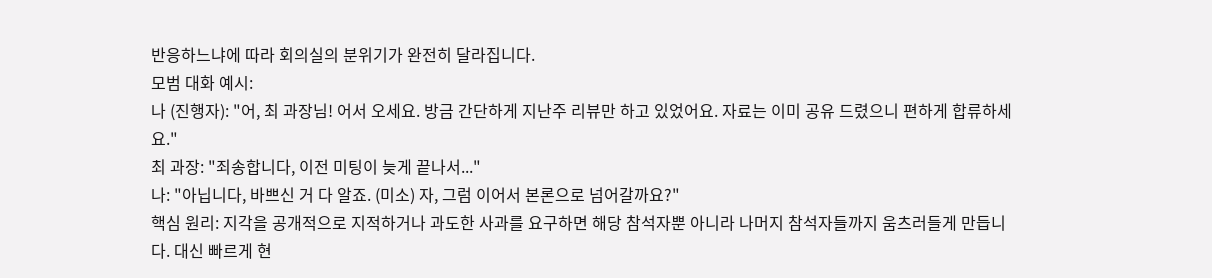반응하느냐에 따라 회의실의 분위기가 완전히 달라집니다.
모범 대화 예시:
나 (진행자): "어, 최 과장님! 어서 오세요. 방금 간단하게 지난주 리뷰만 하고 있었어요. 자료는 이미 공유 드렸으니 편하게 합류하세요."
최 과장: "죄송합니다, 이전 미팅이 늦게 끝나서..."
나: "아닙니다, 바쁘신 거 다 알죠. (미소) 자, 그럼 이어서 본론으로 넘어갈까요?"
핵심 원리: 지각을 공개적으로 지적하거나 과도한 사과를 요구하면 해당 참석자뿐 아니라 나머지 참석자들까지 움츠러들게 만듭니다. 대신 빠르게 현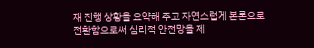재 진행 상황을 요약해 주고 자연스럽게 본론으로 전환함으로써 심리적 안전망을 제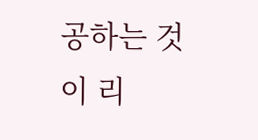공하는 것이 리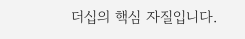더십의 핵심 자질입니다.